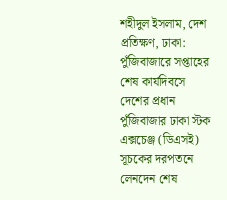শহীদুল ইসলাম, দেশ প্রতিক্ষণ, ঢাকা: পুঁজিবাজারে সপ্তাহের শেষ কার্যদিবসে দেশের প্রধান পুঁজিবাজার ঢাকা স্টক এক্সচেঞ্জ (ডিএসই) সূচকের দরপতনে লেনদেন শেষ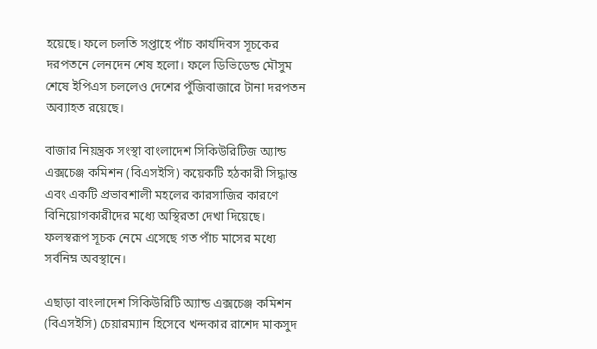হয়েছে। ফলে চলতি সপ্তাহে পাঁচ কার্যদিবস সূচকের দরপতনে লেনদেন শেষ হলো। ফলে ডিভিডেন্ড মৌসুম শেষে ইপিএস চললেও দেশের পুঁজিবাজারে টানা দরপতন অব্যাহত রয়েছে।

বাজার নিয়ন্ত্রক সংস্থা বাংলাদেশ সিকিউরিটিজ অ্যান্ড এক্সচেঞ্জ কমিশন (বিএসইসি) কয়েকটি হঠকারী সিদ্ধান্ত এবং একটি প্রভাবশালী মহলের কারসাজির কারণে বিনিয়োগকারীদের মধ্যে অস্থিরতা দেখা দিয়েছে। ফলস্বরূপ সূচক নেমে এসেছে গত পাঁচ মাসের মধ্যে সর্বনিম্ন অবস্থানে।

এছাড়া বাংলাদেশ সিকিউরিটি অ্যান্ড এক্সচেঞ্জ কমিশন (বিএসইসি) চেয়ারম্যান হিসেবে খন্দকার রাশেদ মাকসুদ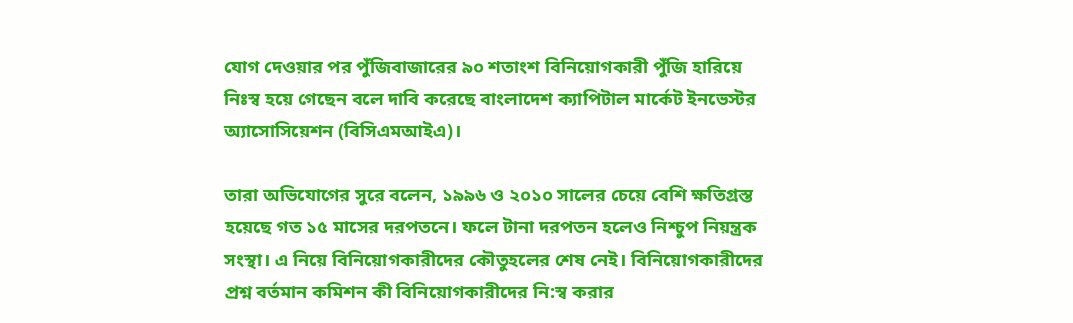যোগ দেওয়ার পর পুঁজিবাজারের ৯০ শতাংশ বিনিয়োগকারী পুঁজি হারিয়ে নিঃস্ব হয়ে গেছেন বলে দাবি করেছে বাংলাদেশ ক্যাপিটাল মার্কেট ইনভেস্টর অ্যাসোসিয়েশন (বিসিএমআইএ)।

তারা অভিযোগের সুরে বলেন, ১৯৯৬ ও ২০১০ সালের চেয়ে বেশি ক্ষতিগ্রস্ত হয়েছে গত ১৫ মাসের দরপতনে। ফলে টানা দরপতন হলেও নিশ্চুপ নিয়ন্ত্রক সংস্থা। এ নিয়ে বিনিয়োগকারীদের কৌতুহলের শেষ নেই। বিনিয়োগকারীদের প্রশ্ন বর্তমান কমিশন কী বিনিয়োগকারীদের নি:স্ব করার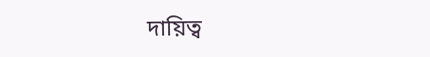দায়িত্ব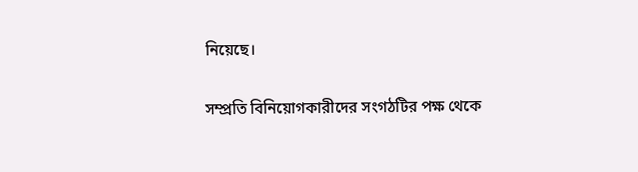নিয়েছে।

সম্প্রতি বিনিয়োগকারীদের সংগঠটির পক্ষ থেকে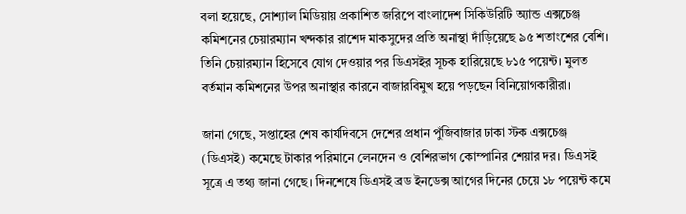বলা হয়েছে, সোশ্যাল মিডিয়ায় প্রকাশিত জরিপে বাংলাদেশ সিকিউরিটি অ্যান্ড এক্সচেঞ্জ কমিশনের চেয়ারম্যান খন্দকার রাশেদ মাকসুদের প্রতি অনাস্থা দাঁড়িয়েছে ৯৫ শতাংশের বেশি। তিনি চেয়ারম্যান হিসেবে যোগ দেওয়ার পর ডিএসইর সূচক হারিয়েছে ৮১৫ পয়েন্ট। মুলত বর্তমান কমিশনের উপর অনাস্থার কারনে বাজারবিমুখ হয়ে পড়ছেন বিনিয়োগকারীরা।

জানা গেছে, সপ্তাহের শেষ কার্যদিবসে দেশের প্রধান পুঁজিবাজার ঢাকা স্টক এক্সচেঞ্জ (ডিএসই) কমেছে টাকার পরিমানে লেনদেন ও বেশিরভাগ কোম্পানির শেয়ার দর। ডিএসই সূত্রে এ তথ্য জানা গেছে। দিনশেষে ডিএসই ব্রড ইনডেক্স আগের দিনের চেয়ে ১৮ পয়েন্ট কমে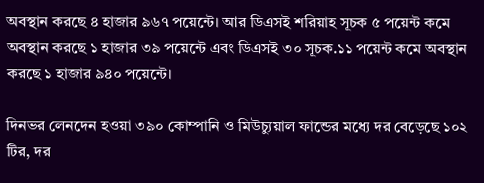অবস্থান করছে ৪ হাজার ৯৬৭ পয়েন্টে। আর ডিএসই শরিয়াহ সূচক ৫ পয়েন্ট কমে অবস্থান করছে ১ হাজার ৩৯ পয়েন্টে এবং ডিএসই ৩০ সূচক.১১ পয়েন্ট কমে অবস্থান করছে ১ হাজার ৯৪০ পয়েন্টে।

দিনভর লেনদেন হওয়া ৩৯০ কোম্পানি ও মিউচ্যুয়াল ফান্ডের মধ্যে দর বেড়েছে ১০২ টির, দর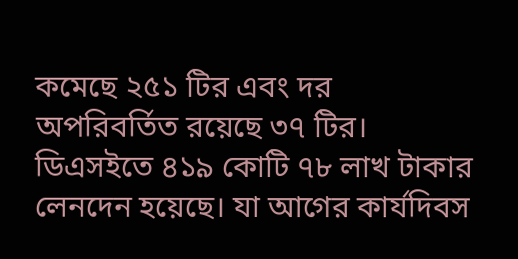কমেছে ২৫১ টির এবং দর অপরিবর্তিত রয়েছে ৩৭ টির। ডিএসইতে ৪১৯ কোটি ৭৮ লাখ টাকার লেনদেন হয়েছে। যা আগের কার্যদিবস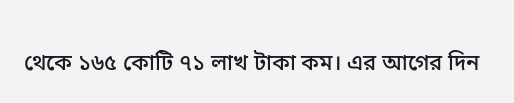থেকে ১৬৫ কোটি ৭১ লাখ টাকা কম। এর আগের দিন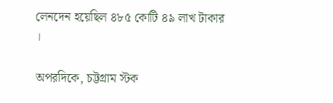লেনদেন হয়েছিল ৪৮৫ কোটি ৪৯ লাখ টাকার ।

অপরদিকে, চট্টগ্রাম স্টক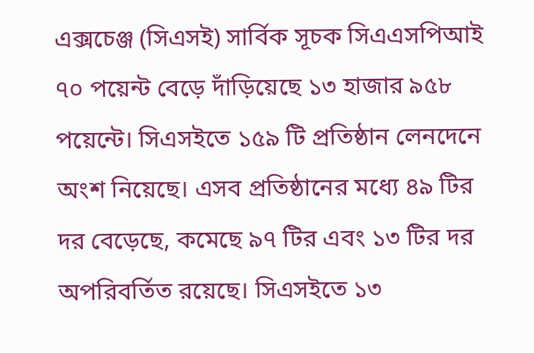এক্সচেঞ্জ (সিএসই) সার্বিক সূচক সিএএসপিআই ৭০ পয়েন্ট বেড়ে দাঁড়িয়েছে ১৩ হাজার ৯৫৮ পয়েন্টে। সিএসইতে ১৫৯ টি প্রতিষ্ঠান লেনদেনে অংশ নিয়েছে। এসব প্রতিষ্ঠানের মধ্যে ৪৯ টির দর বেড়েছে, কমেছে ৯৭ টির এবং ১৩ টির দর অপরিবর্তিত রয়েছে। সিএসইতে ১৩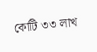কোটি ৩৩ লাখ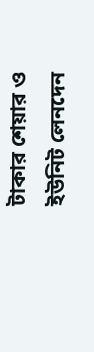টাকার শেয়ার ও ইউনিট লেনদেন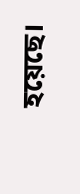হয়েছে।